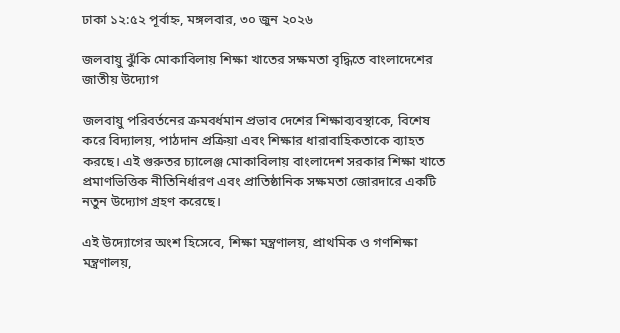ঢাকা ১২:৫২ পূর্বাহ্ন, মঙ্গলবার, ৩০ জুন ২০২৬

জলবায়ু ঝুঁকি মোকাবিলায় শিক্ষা খাতের সক্ষমতা বৃদ্ধিতে বাংলাদেশের জাতীয় উদ্যোগ

জলবায়ু পরিবর্তনের ক্রমবর্ধমান প্রভাব দেশের শিক্ষাব্যবস্থাকে, বিশেষ করে বিদ্যালয়, পাঠদান প্রক্রিয়া এবং শিক্ষার ধারাবাহিকতাকে ব্যাহত করছে। এই গুরুতর চ্যালেঞ্জ মোকাবিলায় বাংলাদেশ সরকার শিক্ষা খাতে প্রমাণভিত্তিক নীতিনির্ধারণ এবং প্রাতিষ্ঠানিক সক্ষমতা জোরদারে একটি নতুন উদ্যোগ গ্রহণ করেছে।

এই উদ্যোগের অংশ হিসেবে, শিক্ষা মন্ত্রণালয়, প্রাথমিক ও গণশিক্ষা মন্ত্রণালয়,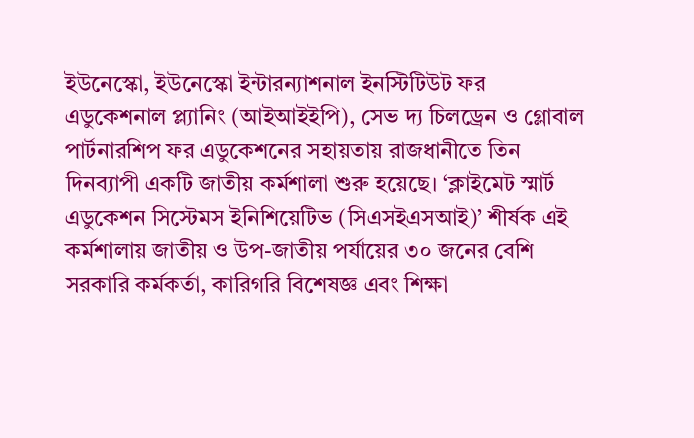ইউনেস্কো, ইউনেস্কো ইন্টারন্যাশনাল ইনস্টিটিউট ফর এডুকেশনাল প্ল্যানিং (আইআইইপি), সেভ দ্য চিলড্রেন ও গ্লোবাল পার্টনারশিপ ফর এডুকেশনের সহায়তায় রাজধানীতে তিন দিনব্যাপী একটি জাতীয় কর্মশালা শুরু হয়েছে। ‘ক্লাইমেট স্মার্ট এডুকেশন সিস্টেমস ইনিশিয়েটিভ (সিএসইএসআই)’ শীর্ষক এই কর্মশালায় জাতীয় ও উপ-জাতীয় পর্যায়ের ৩০ জনের বেশি সরকারি কর্মকর্তা, কারিগরি বিশেষজ্ঞ এবং শিক্ষা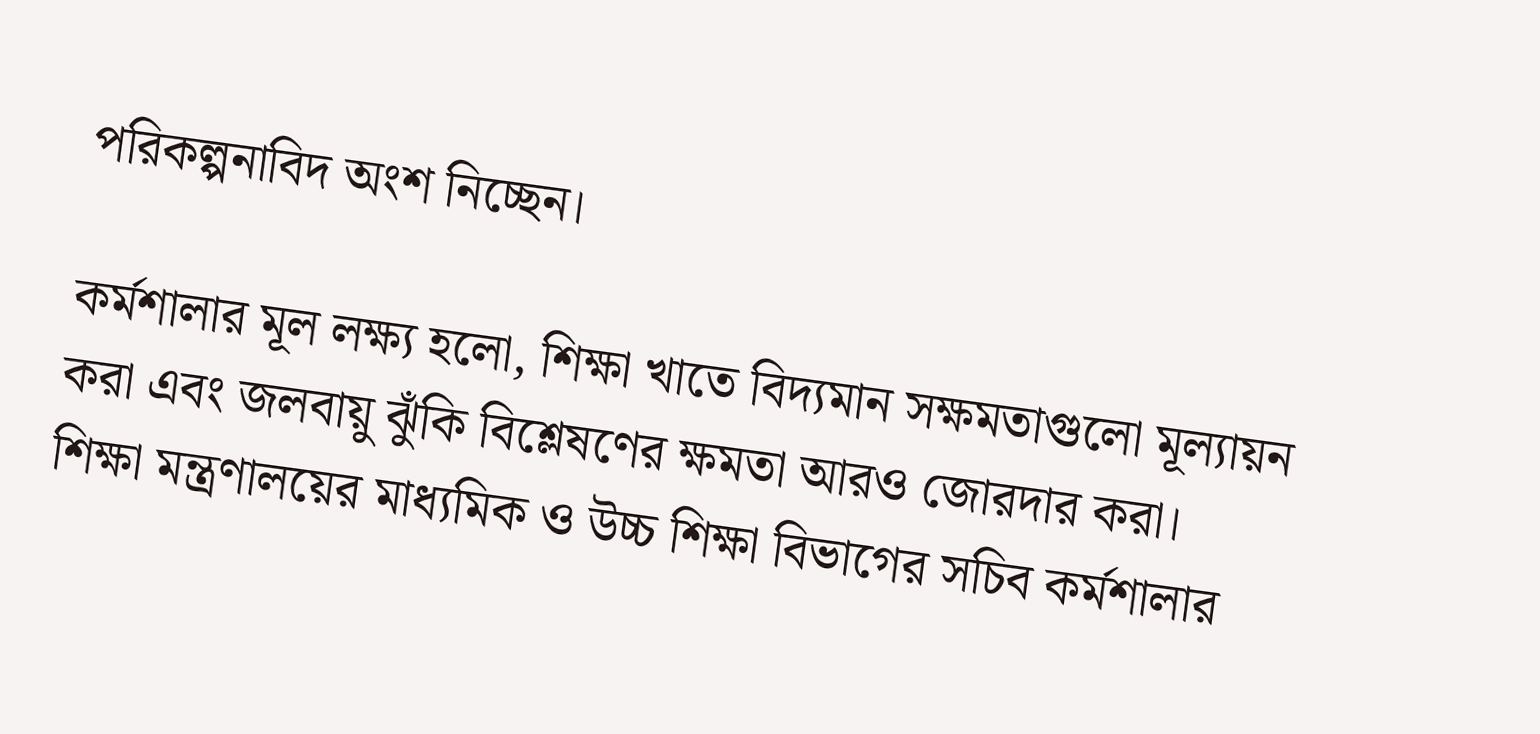পরিকল্পনাবিদ অংশ নিচ্ছেন।

কর্মশালার মূল লক্ষ্য হলো, শিক্ষা খাতে বিদ্যমান সক্ষমতাগুলো মূল্যায়ন করা এবং জলবায়ু ঝুঁকি বিশ্লেষণের ক্ষমতা আরও জোরদার করা। শিক্ষা মন্ত্রণালয়ের মাধ্যমিক ও উচ্চ শিক্ষা বিভাগের সচিব কর্মশালার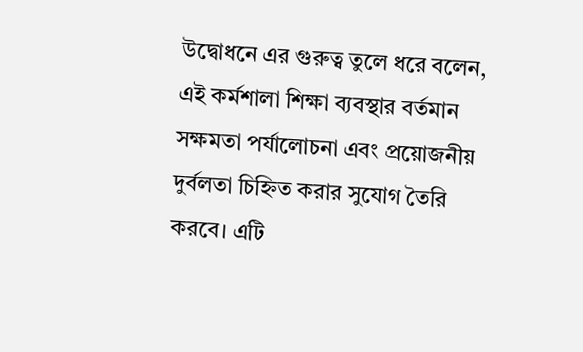উদ্বোধনে এর গুরুত্ব তুলে ধরে বলেন, এই কর্মশালা শিক্ষা ব্যবস্থার বর্তমান সক্ষমতা পর্যালোচনা এবং প্রয়োজনীয় দুর্বলতা চিহ্নিত করার সুযোগ তৈরি করবে। এটি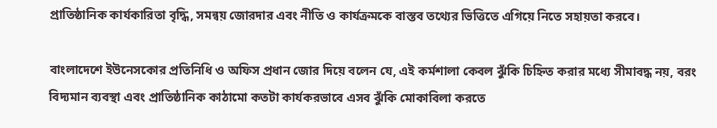প্রাতিষ্ঠানিক কার্যকারিতা বৃদ্ধি, সমন্বয় জোরদার এবং নীতি ও কার্যক্রমকে বাস্তব তথ্যের ভিত্তিতে এগিয়ে নিতে সহায়তা করবে।

বাংলাদেশে ইউনেসকোর প্রতিনিধি ও অফিস প্রধান জোর দিয়ে বলেন যে, এই কর্মশালা কেবল ঝুঁকি চিহ্নিত করার মধ্যে সীমাবদ্ধ নয়, বরং বিদ্যমান ব্যবস্থা এবং প্রাতিষ্ঠানিক কাঠামো কতটা কার্যকরভাবে এসব ঝুঁকি মোকাবিলা করতে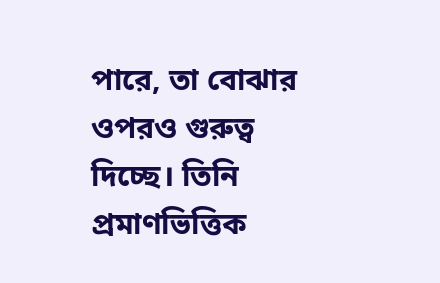পারে, তা বোঝার ওপরও গুরুত্ব দিচ্ছে। তিনি প্রমাণভিত্তিক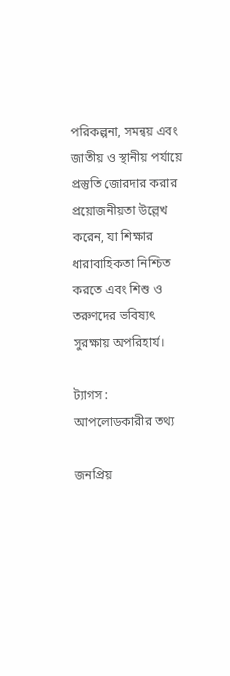পরিকল্পনা, সমন্বয় এবং জাতীয় ও স্থানীয় পর্যায়ে প্রস্তুতি জোরদার করার প্রয়োজনীয়তা উল্লেখ করেন, যা শিক্ষার ধারাবাহিকতা নিশ্চিত করতে এবং শিশু ও তরুণদের ভবিষ্যৎ সুরক্ষায় অপরিহার্য।

ট্যাগস :
আপলোডকারীর তথ্য

জনপ্রিয়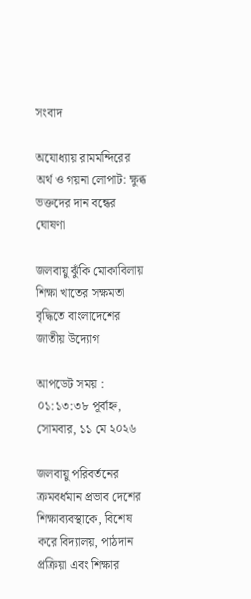সংবাদ

অযোধ্যায় রামমন্দিরের অর্থ ও গয়না লোপাট: ক্ষুব্ধ ভক্তদের দান বন্ধের ঘোষণা

জলবায়ু ঝুঁকি মোকাবিলায় শিক্ষা খাতের সক্ষমতা বৃদ্ধিতে বাংলাদেশের জাতীয় উদ্যোগ

আপডেট সময় : ০১:১৩:৩৮ পূর্বাহ্ন, সোমবার, ১১ মে ২০২৬

জলবায়ু পরিবর্তনের ক্রমবর্ধমান প্রভাব দেশের শিক্ষাব্যবস্থাকে, বিশেষ করে বিদ্যালয়, পাঠদান প্রক্রিয়া এবং শিক্ষার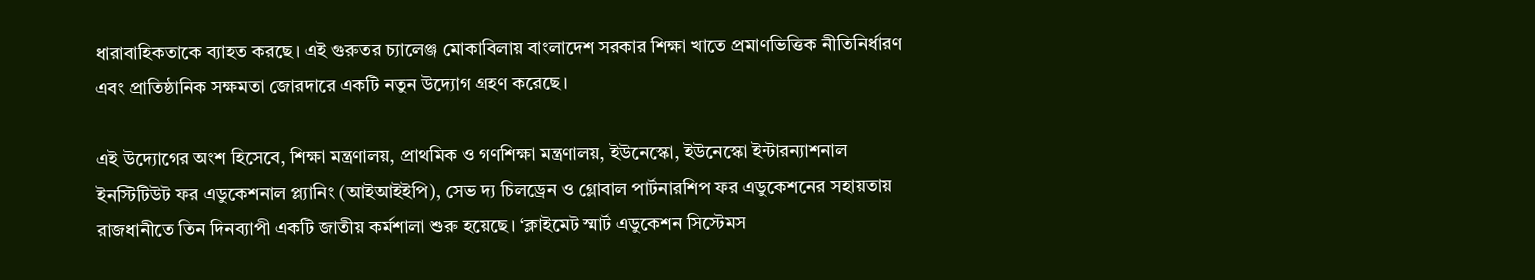ধারাবাহিকতাকে ব্যাহত করছে। এই গুরুতর চ্যালেঞ্জ মোকাবিলায় বাংলাদেশ সরকার শিক্ষা খাতে প্রমাণভিত্তিক নীতিনির্ধারণ এবং প্রাতিষ্ঠানিক সক্ষমতা জোরদারে একটি নতুন উদ্যোগ গ্রহণ করেছে।

এই উদ্যোগের অংশ হিসেবে, শিক্ষা মন্ত্রণালয়, প্রাথমিক ও গণশিক্ষা মন্ত্রণালয়, ইউনেস্কো, ইউনেস্কো ইন্টারন্যাশনাল ইনস্টিটিউট ফর এডুকেশনাল প্ল্যানিং (আইআইইপি), সেভ দ্য চিলড্রেন ও গ্লোবাল পার্টনারশিপ ফর এডুকেশনের সহায়তায় রাজধানীতে তিন দিনব্যাপী একটি জাতীয় কর্মশালা শুরু হয়েছে। ‘ক্লাইমেট স্মার্ট এডুকেশন সিস্টেমস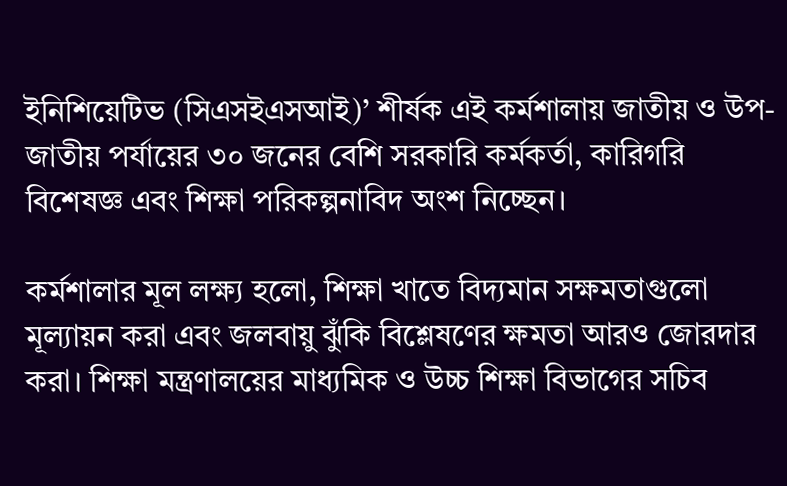ইনিশিয়েটিভ (সিএসইএসআই)’ শীর্ষক এই কর্মশালায় জাতীয় ও উপ-জাতীয় পর্যায়ের ৩০ জনের বেশি সরকারি কর্মকর্তা, কারিগরি বিশেষজ্ঞ এবং শিক্ষা পরিকল্পনাবিদ অংশ নিচ্ছেন।

কর্মশালার মূল লক্ষ্য হলো, শিক্ষা খাতে বিদ্যমান সক্ষমতাগুলো মূল্যায়ন করা এবং জলবায়ু ঝুঁকি বিশ্লেষণের ক্ষমতা আরও জোরদার করা। শিক্ষা মন্ত্রণালয়ের মাধ্যমিক ও উচ্চ শিক্ষা বিভাগের সচিব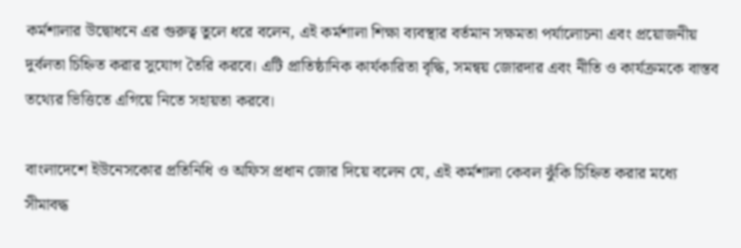কর্মশালার উদ্বোধনে এর গুরুত্ব তুলে ধরে বলেন, এই কর্মশালা শিক্ষা ব্যবস্থার বর্তমান সক্ষমতা পর্যালোচনা এবং প্রয়োজনীয় দুর্বলতা চিহ্নিত করার সুযোগ তৈরি করবে। এটি প্রাতিষ্ঠানিক কার্যকারিতা বৃদ্ধি, সমন্বয় জোরদার এবং নীতি ও কার্যক্রমকে বাস্তব তথ্যের ভিত্তিতে এগিয়ে নিতে সহায়তা করবে।

বাংলাদেশে ইউনেসকোর প্রতিনিধি ও অফিস প্রধান জোর দিয়ে বলেন যে, এই কর্মশালা কেবল ঝুঁকি চিহ্নিত করার মধ্যে সীমাবদ্ধ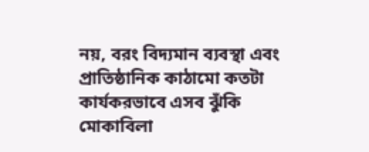নয়, বরং বিদ্যমান ব্যবস্থা এবং প্রাতিষ্ঠানিক কাঠামো কতটা কার্যকরভাবে এসব ঝুঁকি মোকাবিলা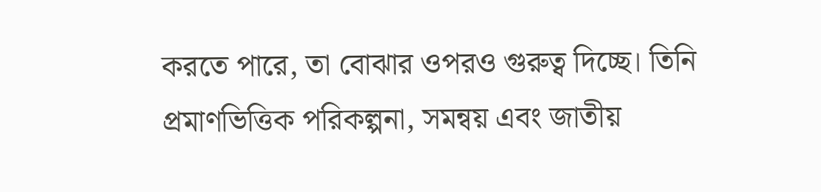করতে পারে, তা বোঝার ওপরও গুরুত্ব দিচ্ছে। তিনি প্রমাণভিত্তিক পরিকল্পনা, সমন্বয় এবং জাতীয়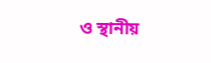ও স্থানীয়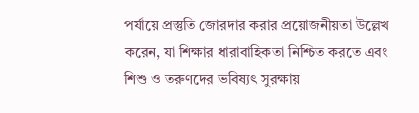পর্যায়ে প্রস্তুতি জোরদার করার প্রয়োজনীয়তা উল্লেখ করেন, যা শিক্ষার ধারাবাহিকতা নিশ্চিত করতে এবং শিশু ও তরুণদের ভবিষ্যৎ সুরক্ষায়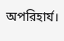অপরিহার্য।